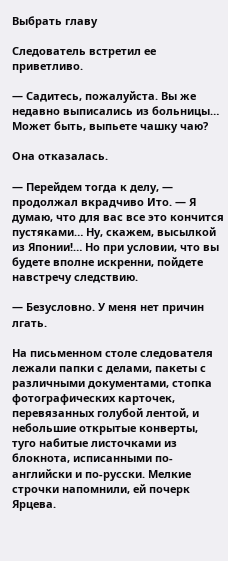Выбрать главу

Следователь встретил ее приветливо.

— Садитесь, пожалуйста. Вы же недавно выписались из больницы… Может быть, выпьете чашку чаю?

Она отказалась.

— Перейдем тогда к делу, — продолжал вкрадчиво Ито. — Я думаю, что для вас все это кончится пустяками… Ну, скажем, высылкой из Японии!… Но при условии, что вы будете вполне искренни, пойдете навстречу следствию.

— Безусловно. У меня нет причин лгать.

На письменном столе следователя лежали папки с делами, пакеты с различными документами, стопка фотографических карточек, перевязанных голубой лентой, и небольшие открытые конверты, туго набитые листочками из блокнота, исписанными по-английски и по-русски. Мелкие строчки напомнили, ей почерк Ярцева.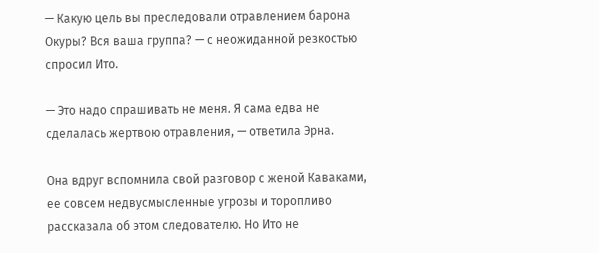— Какую цель вы преследовали отравлением барона Окуры? Вся ваша группа? — с неожиданной резкостью спросил Ито.

— Это надо спрашивать не меня. Я сама едва не сделалась жертвою отравления, — ответила Эрна.

Она вдруг вспомнила свой разговор с женой Каваками, ее совсем недвусмысленные угрозы и торопливо рассказала об этом следователю. Но Ито не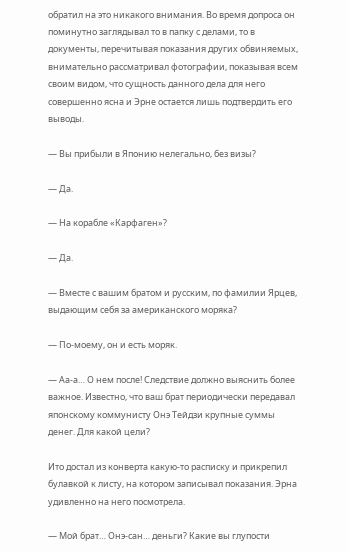обратил на это никакого внимания. Во время допроса он поминутно заглядывал то в папку с делами, то в документы, перечитывая показания других обвиняемых, внимательно рассматривал фотографии, показывая всем своим видом, что сущность данного дела для него совершенно ясна и Эрне остается лишь подтвердить его выводы.

— Вы прибыли в Японию нелегально, без визы?

— Да.

— На корабле «Карфаген»?

— Да.

— Вместе с вашим братом и русским, по фамилии Ярцев, выдающим себя за американского моряка?

— По-моему, он и есть моряк.

— Аа-а… О нем после! Следствие должно выяснить более важное. Известно, что ваш брат периодически передавал японскому коммунисту Онэ Тейдзи крупные суммы денег. Для какой цели?

Ито достал из конверта какую-то расписку и прикрепил булавкой к листу, на котором записывал показания. Эрна удивленно на него посмотрела.

— Мой брат… Онэ-сан… деньги? Какие вы глупости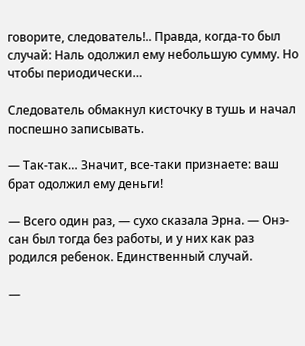говорите, следователь!.. Правда, когда-то был случай: Наль одолжил ему небольшую сумму. Но чтобы периодически…

Следователь обмакнул кисточку в тушь и начал поспешно записывать.

— Так-так… Значит, все-таки признаете: ваш брат одолжил ему деньги!

— Всего один раз, — сухо сказала Эрна. — Онэ-сан был тогда без работы, и у них как раз родился ребенок. Единственный случай.

—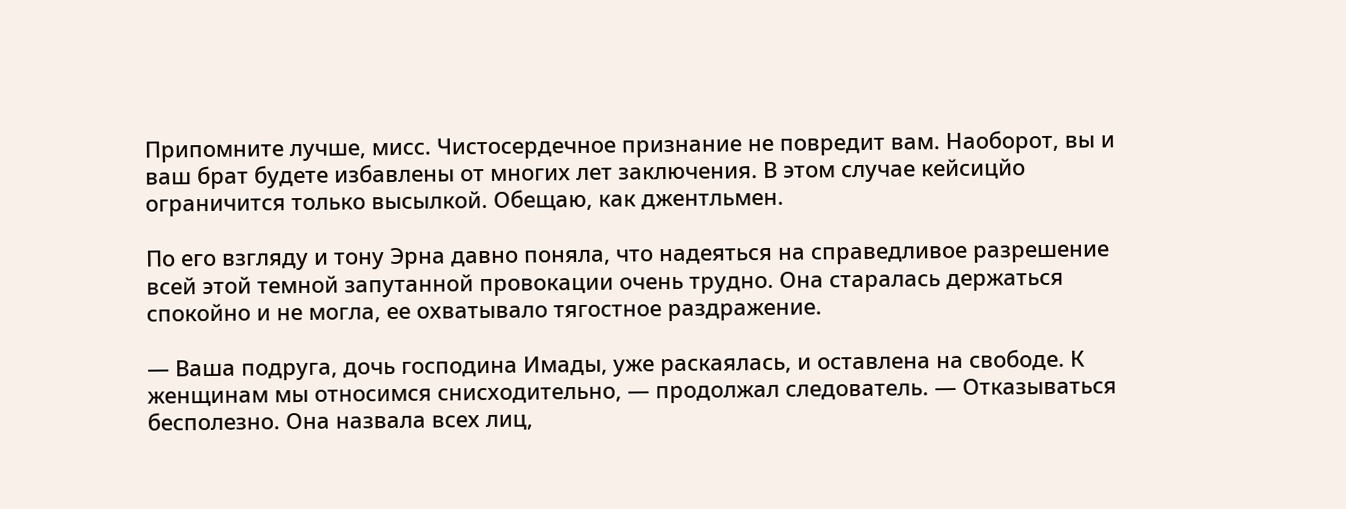Припомните лучше, мисс. Чистосердечное признание не повредит вам. Наоборот, вы и ваш брат будете избавлены от многих лет заключения. В этом случае кейсицйо ограничится только высылкой. Обещаю, как джентльмен.

По его взгляду и тону Эрна давно поняла, что надеяться на справедливое разрешение всей этой темной запутанной провокации очень трудно. Она старалась держаться спокойно и не могла, ее охватывало тягостное раздражение.

— Ваша подруга, дочь господина Имады, уже раскаялась, и оставлена на свободе. К женщинам мы относимся снисходительно, — продолжал следователь. — Отказываться бесполезно. Она назвала всех лиц,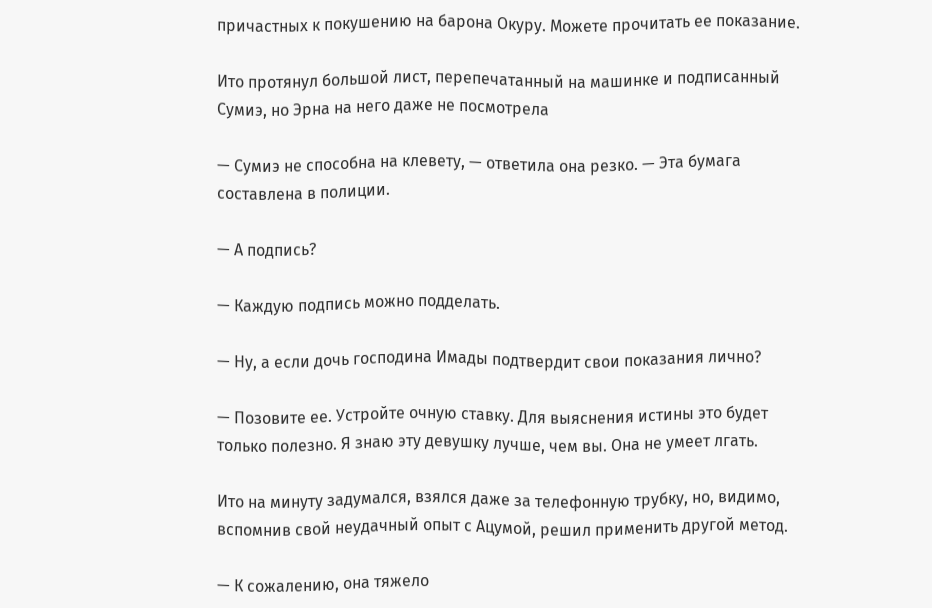причастных к покушению на барона Окуру. Можете прочитать ее показание.

Ито протянул большой лист, перепечатанный на машинке и подписанный Сумиэ, но Эрна на него даже не посмотрела

— Сумиэ не способна на клевету, — ответила она резко. — Эта бумага составлена в полиции.

— А подпись?

— Каждую подпись можно подделать.

— Ну, а если дочь господина Имады подтвердит свои показания лично?

— Позовите ее. Устройте очную ставку. Для выяснения истины это будет только полезно. Я знаю эту девушку лучше, чем вы. Она не умеет лгать.

Ито на минуту задумался, взялся даже за телефонную трубку, но, видимо, вспомнив свой неудачный опыт с Ацумой, решил применить другой метод.

— К сожалению, она тяжело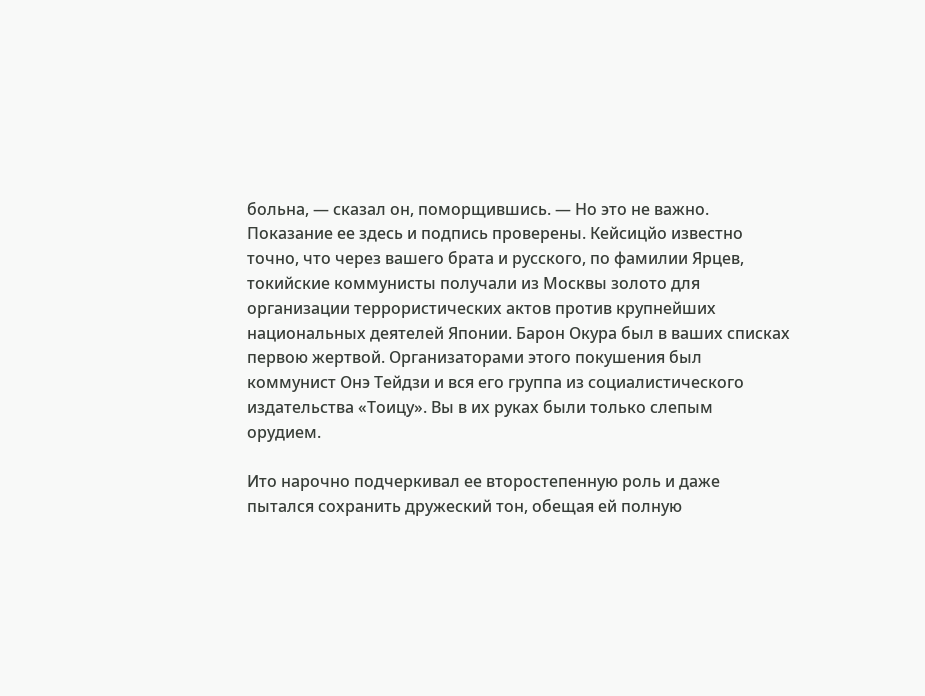больна, — сказал он, поморщившись. — Но это не важно. Показание ее здесь и подпись проверены. Кейсицйо известно точно, что через вашего брата и русского, по фамилии Ярцев, токийские коммунисты получали из Москвы золото для организации террористических актов против крупнейших национальных деятелей Японии. Барон Окура был в ваших списках первою жертвой. Организаторами этого покушения был коммунист Онэ Тейдзи и вся его группа из социалистического издательства «Тоицу». Вы в их руках были только слепым орудием.

Ито нарочно подчеркивал ее второстепенную роль и даже пытался сохранить дружеский тон, обещая ей полную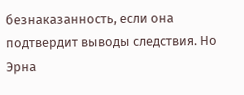безнаказанность, если она подтвердит выводы следствия. Но Эрна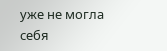уже не могла себя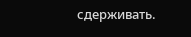сдерживать.